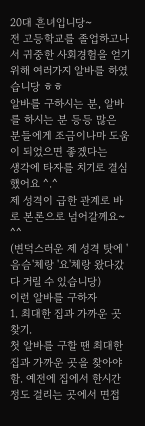20대 흔녀입니당~
전 고등학교를 졸업하고나서 귀중한 사회경험을 얻기위해 여러가지 알바를 하였습니당 ㅎㅎ
알바를 구하시는 분, 알바를 하시는 분 등등 많은 분들에게 조금이나마 도움이 되었으면 좋겠다는
생각에 타자를 치기로 결심했어요 ^.^
제 성격이 급한 관계로 바로 본론으로 넘어갈께요~ ^^
(변덕스러운 제 성격 탓에 '음슴'체랑 '요'체랑 왔다갔다 거릴 수 있습니당)
이런 알바를 구하자
1. 최대한 집과 가까운 곳 찾기.
첫 알바를 구할 땐 최대한 집과 가까운 곳을 찾아야 함. 예전에 집에서 한시간 정도 걸리는 곳에서 면접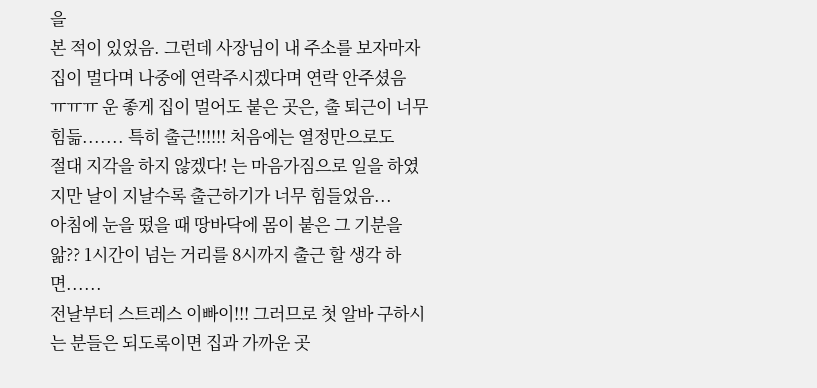을
본 적이 있었음. 그런데 사장님이 내 주소를 보자마자 집이 멀다며 나중에 연락주시겠다며 연락 안주셨음
ㅠㅠㅠ 운 좋게 집이 멀어도 붙은 곳은, 출 퇴근이 너무 힘듦....... 특히 출근!!!!!! 처음에는 열정만으로도
절대 지각을 하지 않겠다! 는 마음가짐으로 일을 하였지만 날이 지날수록 출근하기가 너무 힘들었음...
아침에 눈을 떴을 때 땅바닥에 몸이 붙은 그 기분을 앎?? 1시간이 넘는 거리를 8시까지 출근 할 생각 하면......
전날부터 스트레스 이빠이!!! 그러므로 첫 알바 구하시는 분들은 되도록이면 집과 가까운 곳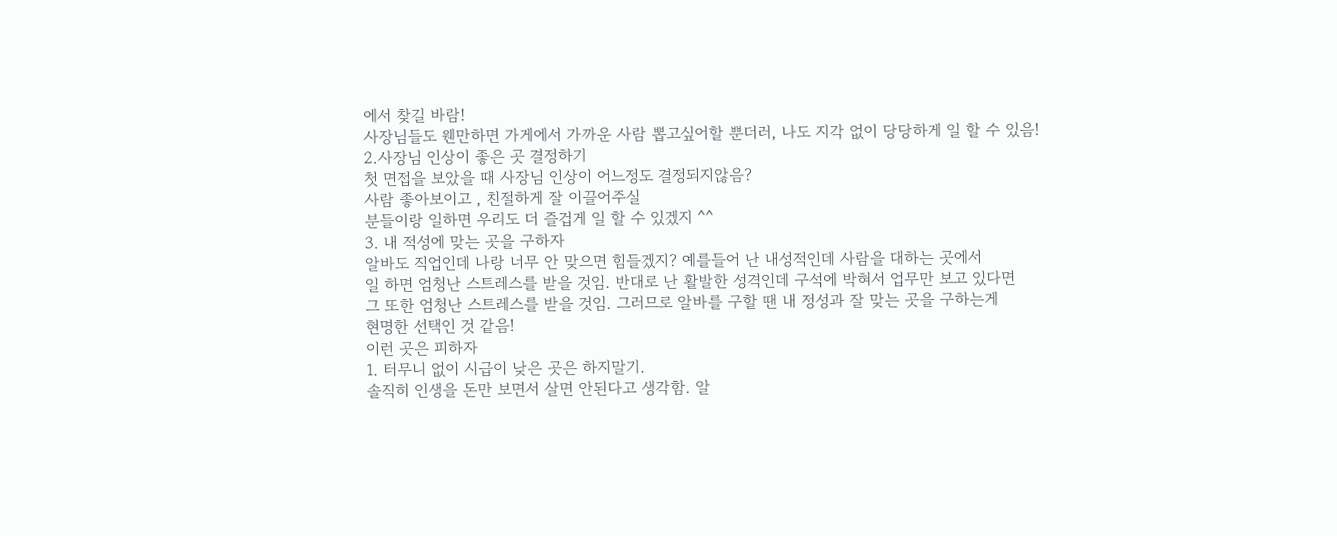에서 찾길 바람!
사장님들도 웬만하면 가게에서 가까운 사람 뽑고싶어할 뿐더러, 나도 지각 없이 당당하게 일 할 수 있음!
2.사장님 인상이 좋은 곳 결정하기
첫 면접을 보았을 때 사장님 인상이 어느정도 결정되지않음?
사람 좋아보이고 , 친절하게 잘 이끌어주실
분들이랑 일하면 우리도 더 즐겁게 일 할 수 있겠지 ^^
3. 내 적성에 맞는 곳을 구하자
알바도 직업인데 나랑 너무 안 맞으면 힘들겠지? 예를들어 난 내성적인데 사람을 대하는 곳에서
일 하면 엄청난 스트레스를 받을 것임. 반대로 난 활발한 성격인데 구석에 박혀서 업무만 보고 있다면
그 또한 엄청난 스트레스를 받을 것임. 그러므로 알바를 구할 땐 내 정성과 잘 맞는 곳을 구하는게
현명한 선택인 것 같음!
이런 곳은 피하자
1. 터무니 없이 시급이 낮은 곳은 하지말기.
솔직히 인생을 돈만 보면서 살면 안된다고 생각함. 알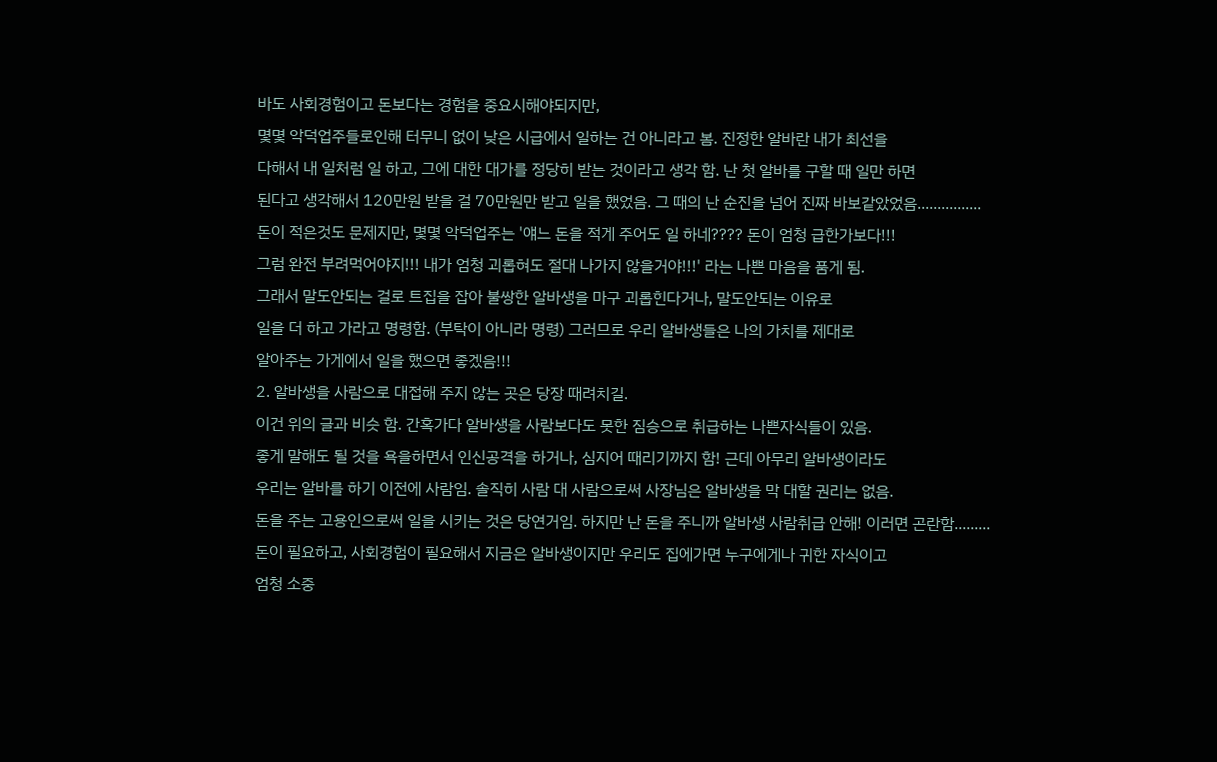바도 사회경험이고 돈보다는 경험을 중요시해야되지만,
몇몇 악덕업주들로인해 터무니 없이 낮은 시급에서 일하는 건 아니라고 봄. 진정한 알바란 내가 최선을
다해서 내 일처럼 일 하고, 그에 대한 대가를 정당히 받는 것이라고 생각 함. 난 첫 알바를 구할 때 일만 하면
된다고 생각해서 120만원 받을 걸 70만원만 받고 일을 했었음. 그 때의 난 순진을 넘어 진짜 바보같았었음................
돈이 적은것도 문제지만, 몇몇 악덕업주는 '얘느 돈을 적게 주어도 일 하네???? 돈이 엄청 급한가보다!!!
그럼 완전 부려먹어야지!!! 내가 엄청 괴롭혀도 절대 나가지 않을거야!!!' 라는 나쁜 마음을 품게 됨.
그래서 말도안되는 걸로 트집을 잡아 불쌍한 알바생을 마구 괴롭힌다거나, 말도안되는 이유로
일을 더 하고 가라고 명령함. (부탁이 아니라 명령) 그러므로 우리 알바생들은 나의 가치를 제대로
알아주는 가게에서 일을 했으면 좋겠음!!!
2. 알바생을 사람으로 대접해 주지 않는 곳은 당장 때려치길.
이건 위의 글과 비슷 함. 간혹가다 알바생을 사람보다도 못한 짐승으로 취급하는 나쁜자식들이 있음.
좋게 말해도 될 것을 욕을하면서 인신공격을 하거나, 심지어 때리기까지 함! 근데 아무리 알바생이라도
우리는 알바를 하기 이전에 사람임. 솔직히 사람 대 사람으로써 사장님은 알바생을 막 대할 권리는 없음.
돈을 주는 고용인으로써 일을 시키는 것은 당연거임. 하지만 난 돈을 주니까 알바생 사람취급 안해! 이러면 곤란함.........
돈이 필요하고, 사회경험이 필요해서 지금은 알바생이지만 우리도 집에가면 누구에게나 귀한 자식이고
엄청 소중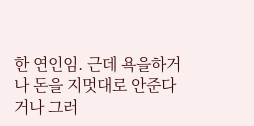한 연인임. 근데 욕을하거나 돈을 지멋대로 안준다거나 그러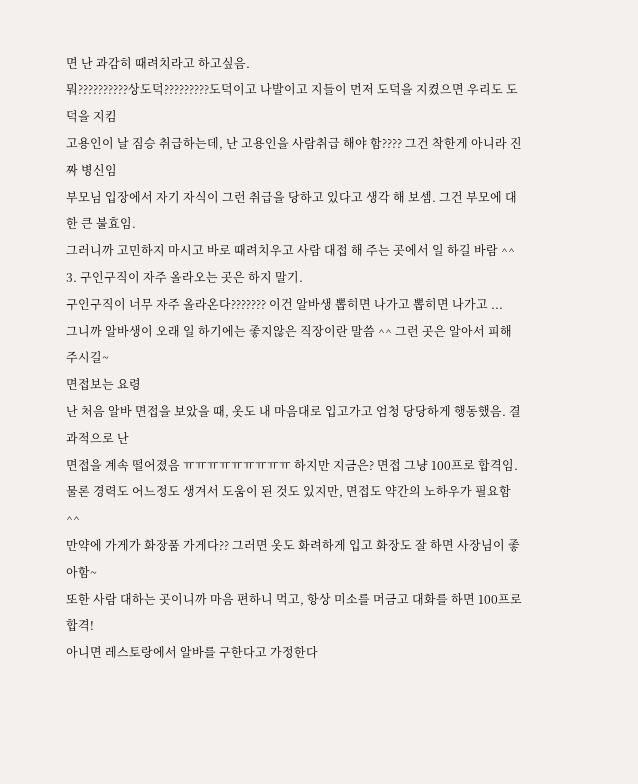면 난 과감히 때려치라고 하고싶음.
뭐??????????상도덕?????????도덕이고 나발이고 지들이 먼저 도덕을 지켰으면 우리도 도덕을 지킴
고용인이 날 짐승 취급하는데, 난 고용인을 사람취급 해야 함???? 그건 착한게 아니라 진짜 병신임
부모님 입장에서 자기 자식이 그런 취급을 당하고 있다고 생각 해 보셈. 그건 부모에 대한 큰 불효임.
그러니까 고민하지 마시고 바로 때려치우고 사람 대접 해 주는 곳에서 일 하길 바람 ^^
3. 구인구직이 자주 올라오는 곳은 하지 말기.
구인구직이 너무 자주 올라온다??????? 이건 알바생 뽑히면 나가고 뽑히면 나가고 ...
그니까 알바생이 오래 일 하기에는 좋지않은 직장이란 말씀 ^^ 그런 곳은 알아서 피해주시길~
면접보는 요령
난 처음 알바 면접을 보았을 때, 옷도 내 마음대로 입고가고 엄청 당당하게 행동했음. 결과적으로 난
면접을 계속 떨어졌음 ㅠㅠㅠㅠㅠㅠㅠㅠㅠ 하지만 지금은? 면접 그냥 100프로 합격임.
물론 경력도 어느정도 생겨서 도움이 된 것도 있지만, 면접도 약간의 노하우가 필요함 ^^
만약에 가게가 화장품 가게다?? 그러면 옷도 화려하게 입고 화장도 잘 하면 사장님이 좋아함~
또한 사람 대하는 곳이니까 마음 편하니 먹고, 항상 미소를 머금고 대화를 하면 100프로 합격!
아니면 레스토랑에서 알바를 구한다고 가정한다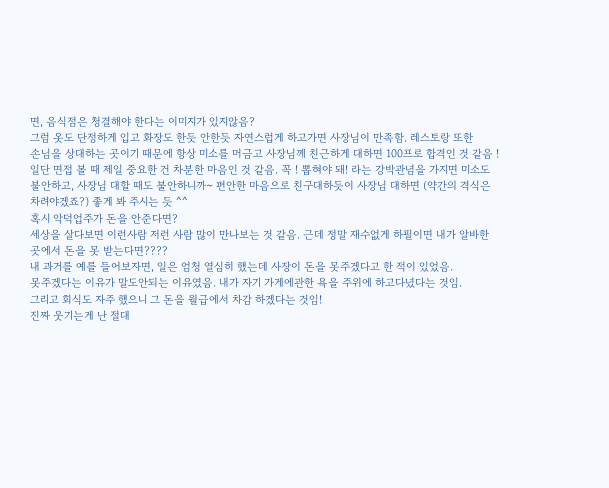면, 음식점은 청결해야 한다는 이미지가 있지않음?
그럼 옷도 단정하게 입고 화장도 한듯 안한듯 자연스럽게 하고가면 사장님이 만족함. 레스토랑 또한
손님을 상대하는 곳이기 때문에 항상 미소를 머금고 사장님께 친근하게 대하면 100프로 합격인 것 같음 !
일단 면접 볼 때 제일 중요한 건 차분한 마음인 것 같음. 꼭 ! 뽑혀야 돼! 라는 강박관념을 가지면 미소도
불안하고, 사장님 대할 때도 불안하니까~ 편안한 마음으로 친구대하듯이 사장님 대하면 (약간의 격식은
차려야겠죠?) 좋게 봐 주시는 듯 ^^
혹시 악덕업주가 돈을 안준다면?
세상을 살다보면 이런사람 저런 사람 많이 만나보는 것 같음. 근데 정말 재수없게 하필이면 내가 알바한
곳에서 돈을 못 받는다면????
내 과거를 예를 들어보자면, 일은 엄청 열심히 했는데 사장이 돈을 못주겠다고 한 적이 있었음.
못주겠다는 이유가 말도안되는 이유였음. 내가 자기 가게에관한 욕을 주위에 하고다녔다는 것임.
그리고 회식도 자주 했으니 그 돈을 월급에서 차감 하겠다는 것임!
진짜 웃기는게 난 절대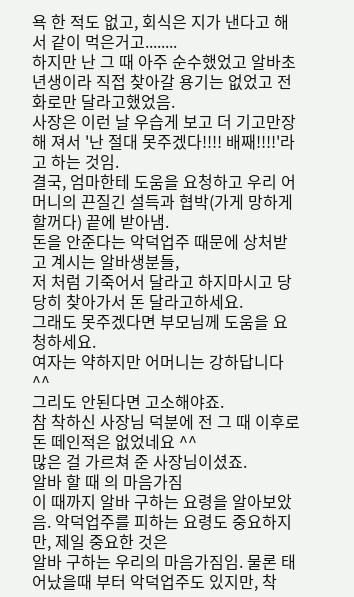욕 한 적도 없고, 회식은 지가 낸다고 해서 같이 먹은거고........
하지만 난 그 때 아주 순수했었고 알바초년생이라 직접 찾아갈 용기는 없었고 전화로만 달라고했었음.
사장은 이런 날 우습게 보고 더 기고만장해 져서 '난 절대 못주겠다!!!! 배째!!!!'라고 하는 것임.
결국, 엄마한테 도움을 요청하고 우리 어머니의 끈질긴 설득과 협박(가게 망하게 할꺼다) 끝에 받아냄.
돈을 안준다는 악덕업주 때문에 상처받고 계시는 알바생분들,
저 처럼 기죽어서 달라고 하지마시고 당당히 찾아가서 돈 달라고하세요.
그래도 못주겠다면 부모님께 도움을 요청하세요.
여자는 약하지만 어머니는 강하답니다 ^^
그리도 안된다면 고소해야죠.
참 착하신 사장님 덕분에 전 그 때 이후로 돈 떼인적은 없었네요 ^^
많은 걸 가르쳐 준 사장님이셨죠.
알바 할 때 의 마음가짐
이 때까지 알바 구하는 요령을 알아보았음. 악덕업주를 피하는 요령도 중요하지만, 제일 중요한 것은
알바 구하는 우리의 마음가짐임. 물론 태어났을때 부터 악덕업주도 있지만, 착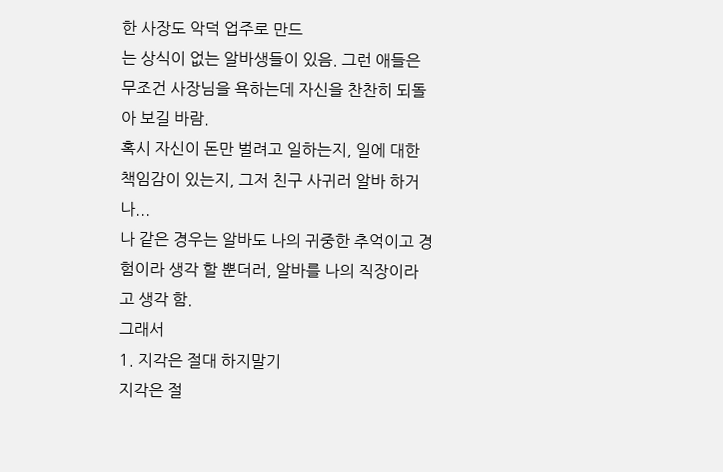한 사장도 악덕 업주로 만드
는 상식이 없는 알바생들이 있음. 그런 애들은 무조건 사장님을 욕하는데 자신을 찬찬히 되돌아 보길 바람.
혹시 자신이 돈만 벌려고 일하는지, 일에 대한 책임감이 있는지, 그저 친구 사귀러 알바 하거나...
나 같은 경우는 알바도 나의 귀중한 추억이고 경험이라 생각 할 뿐더러, 알바를 나의 직장이라고 생각 함.
그래서
1. 지각은 절대 하지말기
지각은 절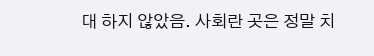대 하지 않았음. 사회란 곳은 정말 치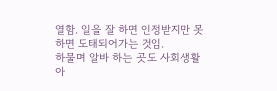열함. 일을 잘 하면 인정받지만 못하면 도태되어가는 것임.
하물며 알바 하는 곳도 사회생활아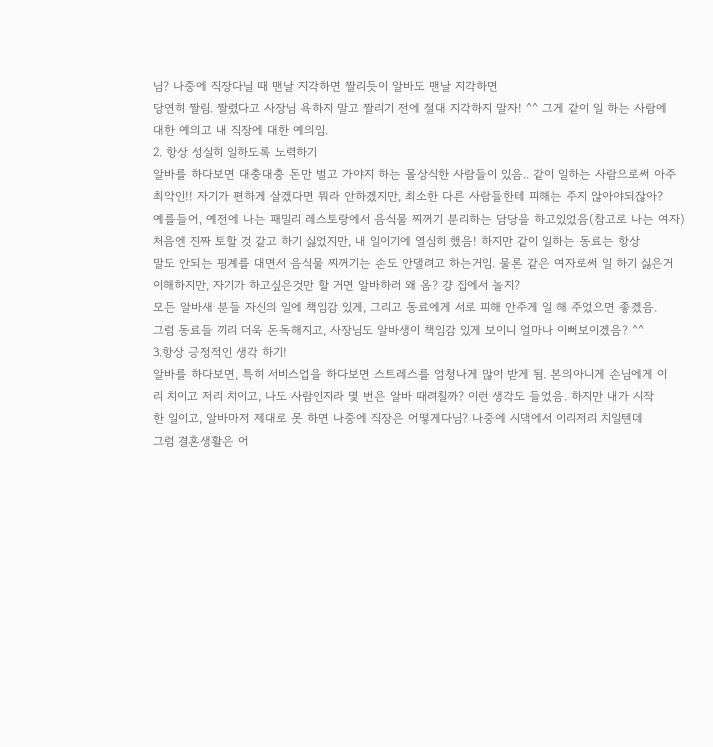님? 나중에 직장다닐 때 맨날 지각하면 짤리듯이 알바도 맨날 지각하면
당연히 짤림. 짤렸다고 사장님 욕하지 말고 짤리기 전에 절대 지각하지 말자! ^^ 그게 같이 일 하는 사람에
대한 예의고 내 직장에 대한 예의임.
2. 항상 성실히 일하도록 노력하기
알바를 하다보면 대충대충 돈만 벌고 가야지 하는 몰상식한 사람들이 있음.. 같이 일하는 사람으로써 아주
최악인!! 자기가 편하게 살겠다면 뭐라 안하겠지만, 최소한 다른 사람들한테 피해는 주지 않아야되잖아?
예를들어, 예전에 나는 패밀리 레스토랑에서 음식물 찌꺼기 분리하는 담당을 하고있었음(참고로 나는 여자)
처음엔 진짜 토할 것 같고 하기 싫었지만, 내 일이기에 열심히 했음! 하지만 같이 일하는 동료는 항상
말도 안되는 핑계를 대면서 음식물 찌꺼기는 손도 안댈려고 하는거임. 물론 같은 여자로써 일 하기 싫은거
이해하지만, 자기가 하고싶은것만 할 거면 알바하러 왜 옴? 걍 집에서 놀지?
모든 알바새 분들 자신의 일에 책임감 있게, 그리고 동료에게 서로 피해 안주게 일 해 주었으면 좋겠음.
그럼 동료들 끼리 더욱 돈독해지고, 사장님도 알바생이 책임감 있게 보이니 얼마나 이뻐보이겠음? ^^
3.항상 긍정적인 생각 하기!
알바를 하다보면, 특히 서비스업을 하다보면 스트레스를 엄청나게 많이 받게 됨. 본의아니게 손님에게 이
리 치이고 저리 치이고, 나도 사람인지라 몇 번은 알바 때려칠까? 이런 생각도 들었음. 하지만 내가 시작
한 일이고, 알바마저 제대로 못 하면 나중에 직장은 어떻게다님? 나중에 시댁에서 이리저리 치일텐데
그럼 결혼생활은 어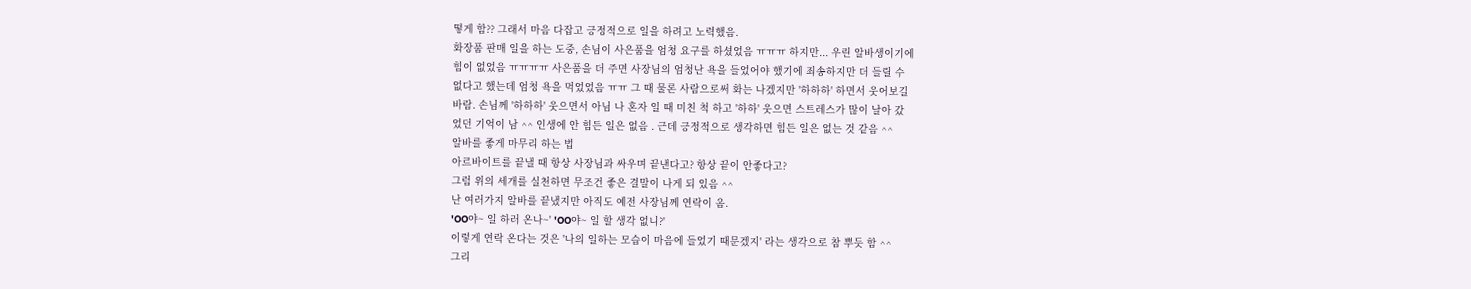떻게 함?? 그래서 마음 다잡고 긍정적으로 일을 하려고 노력했음.
화장품 판매 일을 하는 도중, 손님이 사은품을 엄청 요구를 하셨었음 ㅠㅠㅠ 하지만... 우린 알바생이기에
힘이 없었음 ㅠㅠㅠㅠ 사은품을 더 주면 사장님의 엄청난 욕을 들었어야 했기에 죄송하지만 더 들릴 수
없다고 했는데 엄청 욕을 먹었었음 ㅠㅠ 그 때 물론 사람으로써 화는 나겠지만 '하하하' 하면서 웃어보길
바람. 손님께 '하하하' 웃으면서 아님 나 혼자 일 때 미친 척 하고 '하하' 웃으면 스트레스가 많이 날아 갔
었던 기억이 남 ^^ 인생에 안 힘든 일은 없음 . 근데 긍정적으로 생각하면 힘든 일은 없는 것 같음 ^^
알바를 좋게 마무리 하는 법
아르바이트를 끝낼 때 항상 사장님과 싸우며 끝낸다고? 항상 끝이 안좋다고?
그럼 위의 세개를 실천하면 무조건 좋은 결말이 나게 되 있음 ^^
난 여러가지 알바를 끝냈지만 아직도 예전 사장님께 연락이 옴.
'OO야~ 일 하러 온나~' 'OO야~ 일 할 생각 없니?'
이렇게 연락 온다는 것은 '나의 일하는 모습이 마음에 들었기 때문겠지' 라는 생각으로 참 뿌듯 함 ^^
그리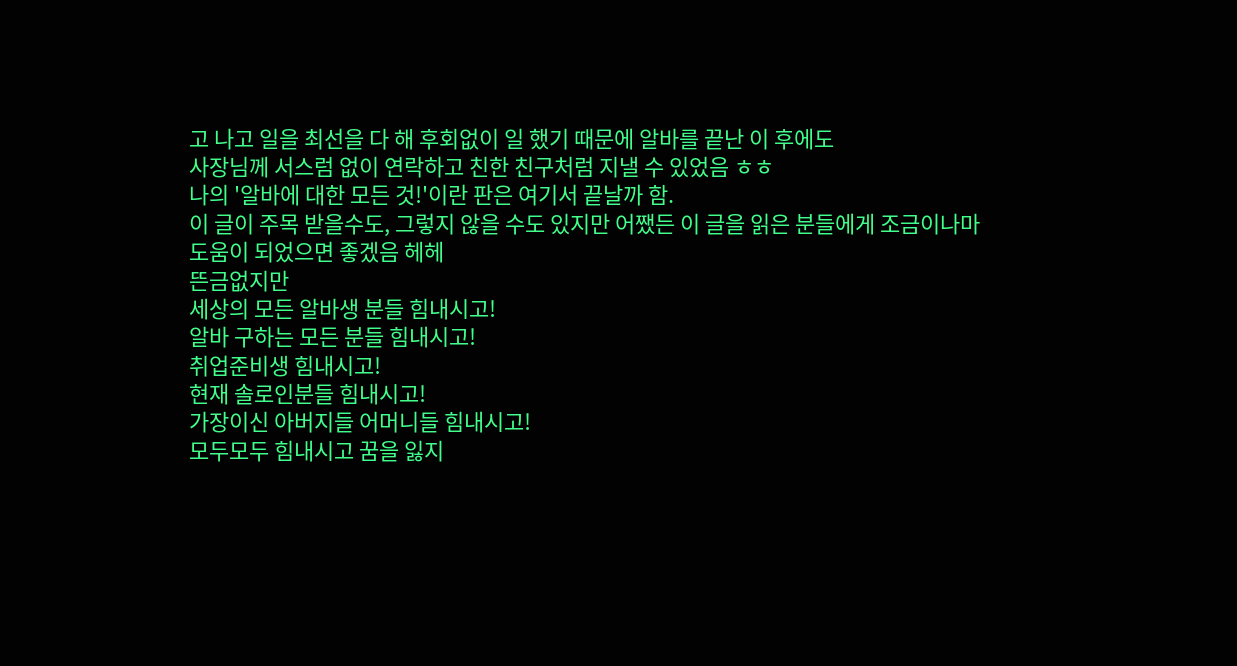고 나고 일을 최선을 다 해 후회없이 일 했기 때문에 알바를 끝난 이 후에도
사장님께 서스럼 없이 연락하고 친한 친구처럼 지낼 수 있었음 ㅎㅎ
나의 '알바에 대한 모든 것!'이란 판은 여기서 끝날까 함.
이 글이 주목 받을수도, 그렇지 않을 수도 있지만 어쨌든 이 글을 읽은 분들에게 조금이나마
도움이 되었으면 좋겠음 헤헤
뜬금없지만
세상의 모든 알바생 분들 힘내시고!
알바 구하는 모든 분들 힘내시고!
취업준비생 힘내시고!
현재 솔로인분들 힘내시고!
가장이신 아버지들 어머니들 힘내시고!
모두모두 힘내시고 꿈을 잃지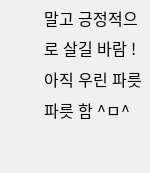말고 긍정적으로 살길 바람 ! 아직 우린 파릇파릇 함 ^ㅁ^